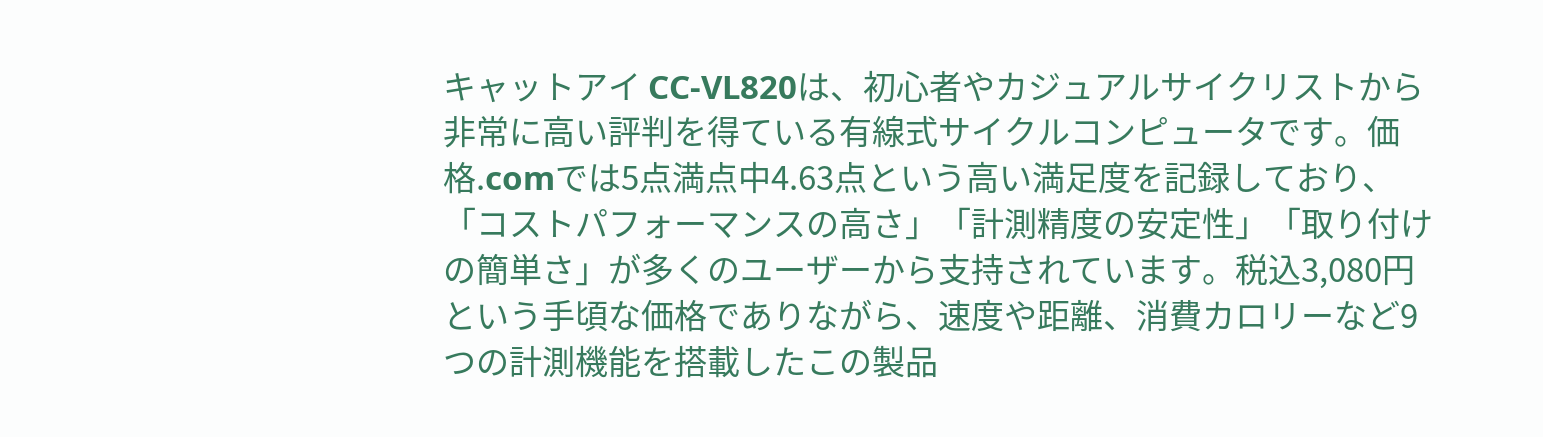キャットアイ CC-VL820は、初心者やカジュアルサイクリストから非常に高い評判を得ている有線式サイクルコンピュータです。価格.comでは5点満点中4.63点という高い満足度を記録しており、「コストパフォーマンスの高さ」「計測精度の安定性」「取り付けの簡単さ」が多くのユーザーから支持されています。税込3,080円という手頃な価格でありながら、速度や距離、消費カロリーなど9つの計測機能を搭載したこの製品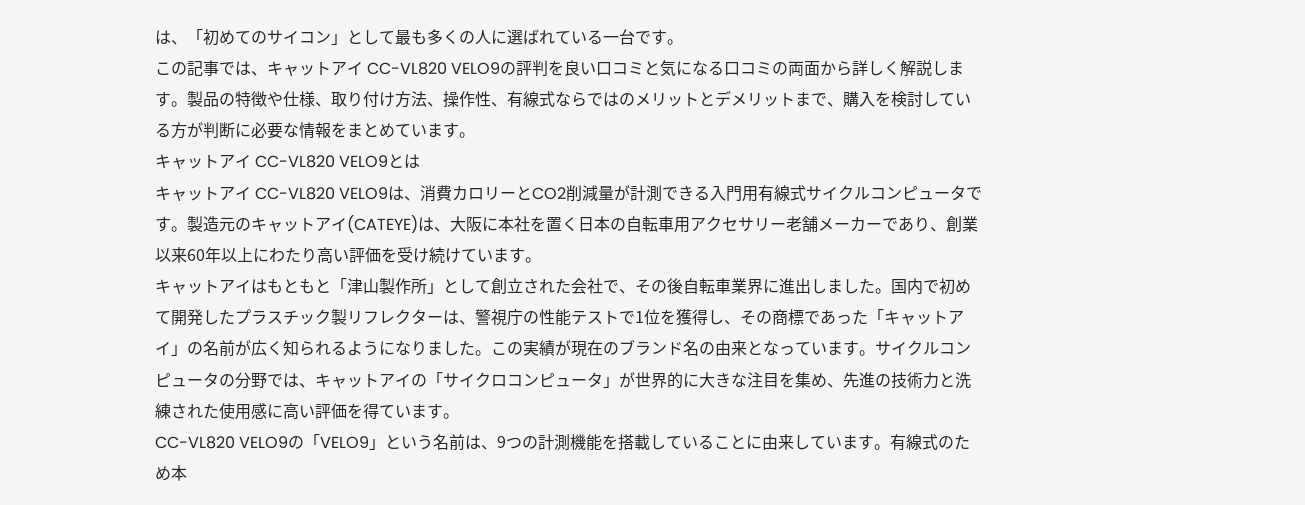は、「初めてのサイコン」として最も多くの人に選ばれている一台です。
この記事では、キャットアイ CC-VL820 VELO9の評判を良い口コミと気になる口コミの両面から詳しく解説します。製品の特徴や仕様、取り付け方法、操作性、有線式ならではのメリットとデメリットまで、購入を検討している方が判断に必要な情報をまとめています。
キャットアイ CC-VL820 VELO9とは
キャットアイ CC-VL820 VELO9は、消費カロリーとCO2削減量が計測できる入門用有線式サイクルコンピュータです。製造元のキャットアイ(CATEYE)は、大阪に本社を置く日本の自転車用アクセサリー老舗メーカーであり、創業以来60年以上にわたり高い評価を受け続けています。
キャットアイはもともと「津山製作所」として創立された会社で、その後自転車業界に進出しました。国内で初めて開発したプラスチック製リフレクターは、警視庁の性能テストで1位を獲得し、その商標であった「キャットアイ」の名前が広く知られるようになりました。この実績が現在のブランド名の由来となっています。サイクルコンピュータの分野では、キャットアイの「サイクロコンピュータ」が世界的に大きな注目を集め、先進の技術力と洗練された使用感に高い評価を得ています。
CC-VL820 VELO9の「VELO9」という名前は、9つの計測機能を搭載していることに由来しています。有線式のため本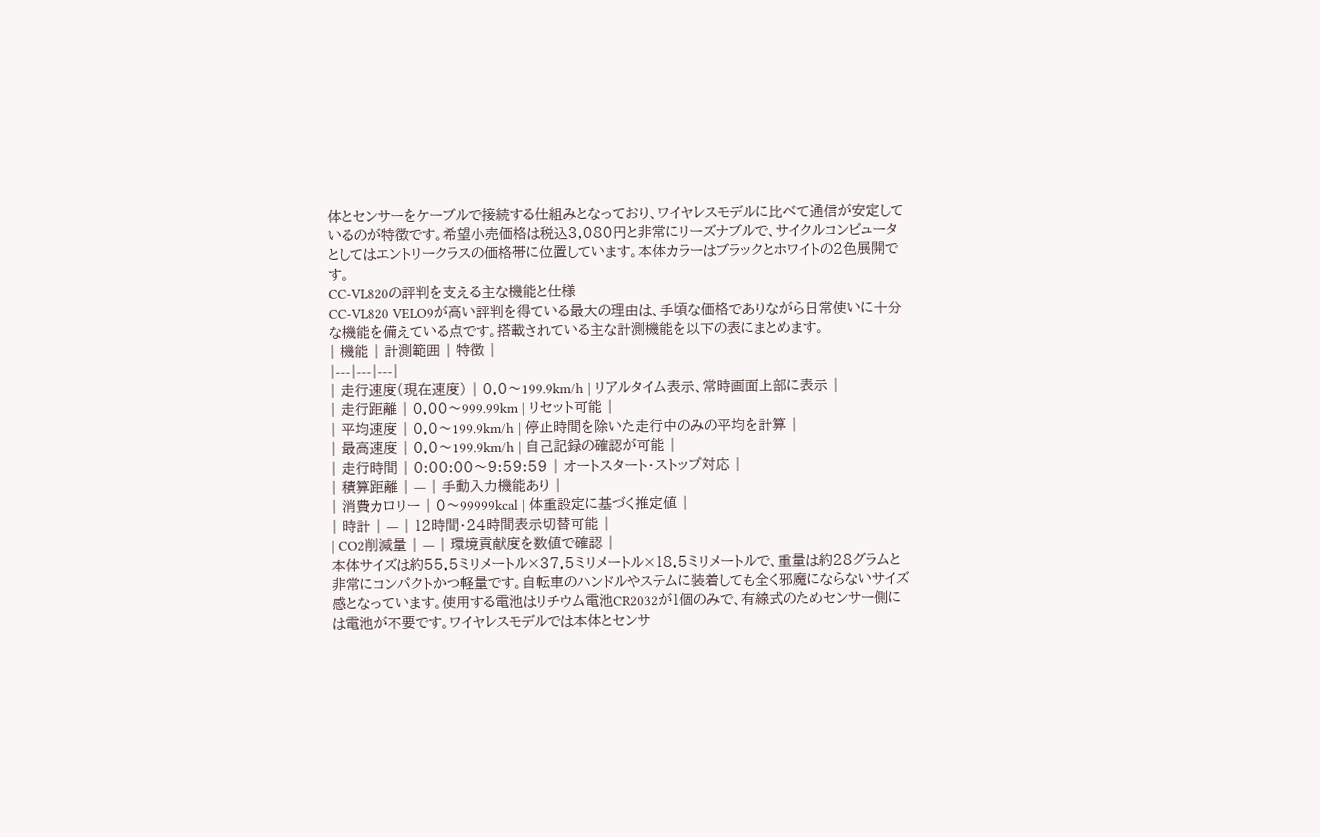体とセンサーをケーブルで接続する仕組みとなっており、ワイヤレスモデルに比べて通信が安定しているのが特徴です。希望小売価格は税込3,080円と非常にリーズナブルで、サイクルコンピュータとしてはエントリークラスの価格帯に位置しています。本体カラーはブラックとホワイトの2色展開です。
CC-VL820の評判を支える主な機能と仕様
CC-VL820 VELO9が高い評判を得ている最大の理由は、手頃な価格でありながら日常使いに十分な機能を備えている点です。搭載されている主な計測機能を以下の表にまとめます。
| 機能 | 計測範囲 | 特徴 |
|---|---|---|
| 走行速度(現在速度) | 0.0〜199.9km/h | リアルタイム表示、常時画面上部に表示 |
| 走行距離 | 0.00〜999.99km | リセット可能 |
| 平均速度 | 0.0〜199.9km/h | 停止時間を除いた走行中のみの平均を計算 |
| 最高速度 | 0.0〜199.9km/h | 自己記録の確認が可能 |
| 走行時間 | 0:00:00〜9:59:59 | オートスタート・ストップ対応 |
| 積算距離 | — | 手動入力機能あり |
| 消費カロリー | 0〜99999kcal | 体重設定に基づく推定値 |
| 時計 | — | 12時間・24時間表示切替可能 |
| CO2削減量 | — | 環境貢献度を数値で確認 |
本体サイズは約55.5ミリメートル×37.5ミリメートル×18.5ミリメートルで、重量は約28グラムと非常にコンパクトかつ軽量です。自転車のハンドルやステムに装着しても全く邪魔にならないサイズ感となっています。使用する電池はリチウム電池CR2032が1個のみで、有線式のためセンサー側には電池が不要です。ワイヤレスモデルでは本体とセンサ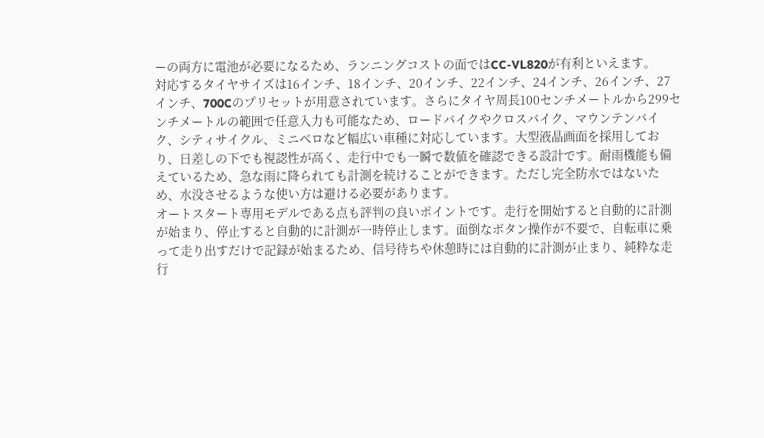ーの両方に電池が必要になるため、ランニングコストの面ではCC-VL820が有利といえます。
対応するタイヤサイズは16インチ、18インチ、20インチ、22インチ、24インチ、26インチ、27インチ、700Cのプリセットが用意されています。さらにタイヤ周長100センチメートルから299センチメートルの範囲で任意入力も可能なため、ロードバイクやクロスバイク、マウンテンバイク、シティサイクル、ミニベロなど幅広い車種に対応しています。大型液晶画面を採用しており、日差しの下でも視認性が高く、走行中でも一瞬で数値を確認できる設計です。耐雨機能も備えているため、急な雨に降られても計測を続けることができます。ただし完全防水ではないため、水没させるような使い方は避ける必要があります。
オートスタート専用モデルである点も評判の良いポイントです。走行を開始すると自動的に計測が始まり、停止すると自動的に計測が一時停止します。面倒なボタン操作が不要で、自転車に乗って走り出すだけで記録が始まるため、信号待ちや休憩時には自動的に計測が止まり、純粋な走行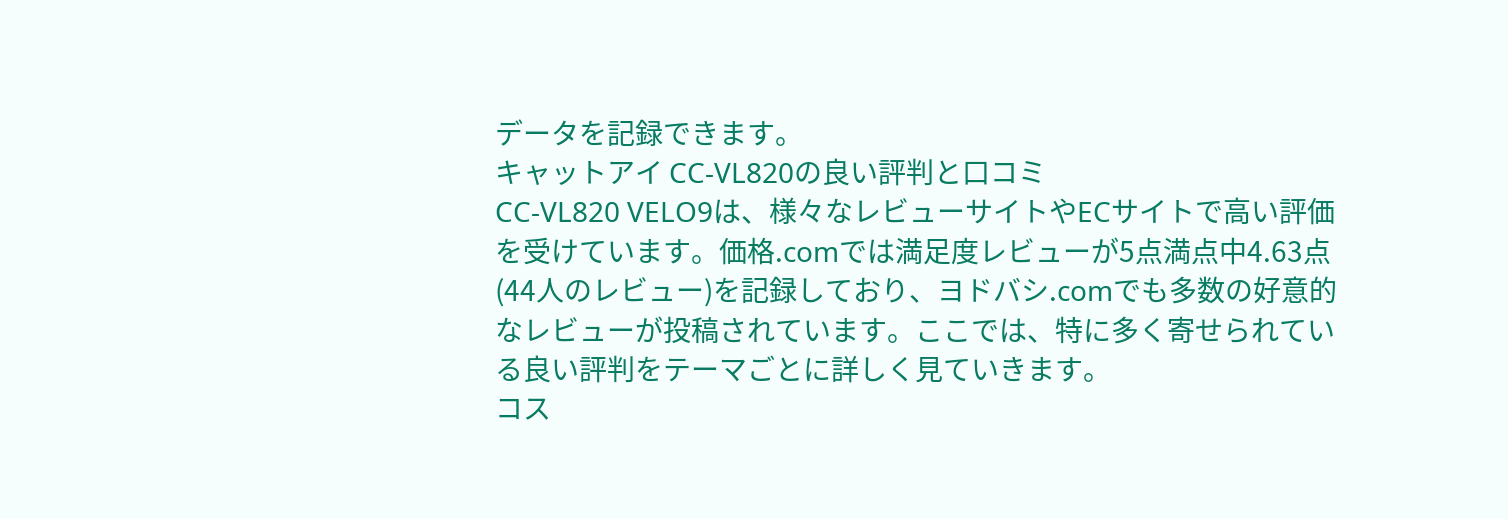データを記録できます。
キャットアイ CC-VL820の良い評判と口コミ
CC-VL820 VELO9は、様々なレビューサイトやECサイトで高い評価を受けています。価格.comでは満足度レビューが5点満点中4.63点(44人のレビュー)を記録しており、ヨドバシ.comでも多数の好意的なレビューが投稿されています。ここでは、特に多く寄せられている良い評判をテーマごとに詳しく見ていきます。
コス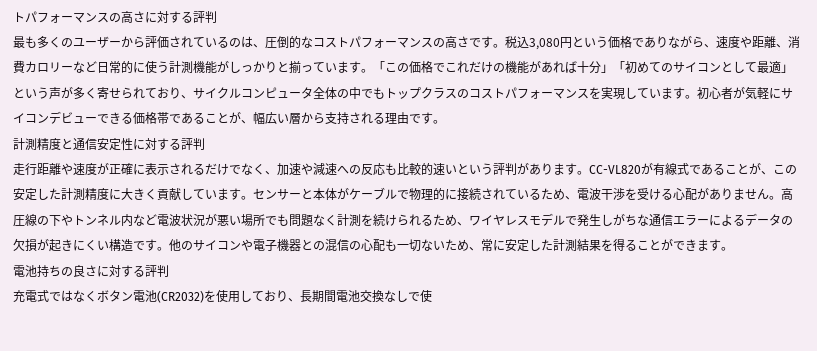トパフォーマンスの高さに対する評判
最も多くのユーザーから評価されているのは、圧倒的なコストパフォーマンスの高さです。税込3,080円という価格でありながら、速度や距離、消費カロリーなど日常的に使う計測機能がしっかりと揃っています。「この価格でこれだけの機能があれば十分」「初めてのサイコンとして最適」という声が多く寄せられており、サイクルコンピュータ全体の中でもトップクラスのコストパフォーマンスを実現しています。初心者が気軽にサイコンデビューできる価格帯であることが、幅広い層から支持される理由です。
計測精度と通信安定性に対する評判
走行距離や速度が正確に表示されるだけでなく、加速や減速への反応も比較的速いという評判があります。CC-VL820が有線式であることが、この安定した計測精度に大きく貢献しています。センサーと本体がケーブルで物理的に接続されているため、電波干渉を受ける心配がありません。高圧線の下やトンネル内など電波状況が悪い場所でも問題なく計測を続けられるため、ワイヤレスモデルで発生しがちな通信エラーによるデータの欠損が起きにくい構造です。他のサイコンや電子機器との混信の心配も一切ないため、常に安定した計測結果を得ることができます。
電池持ちの良さに対する評判
充電式ではなくボタン電池(CR2032)を使用しており、長期間電池交換なしで使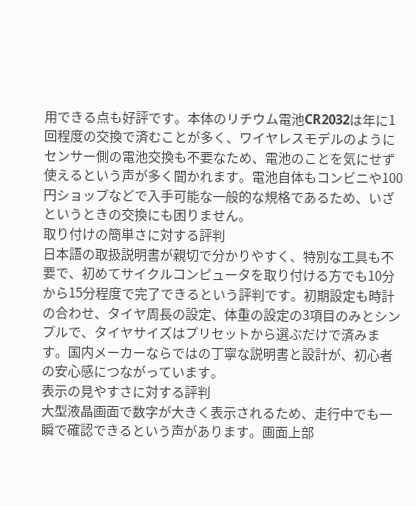用できる点も好評です。本体のリチウム電池CR2032は年に1回程度の交換で済むことが多く、ワイヤレスモデルのようにセンサー側の電池交換も不要なため、電池のことを気にせず使えるという声が多く聞かれます。電池自体もコンビニや100円ショップなどで入手可能な一般的な規格であるため、いざというときの交換にも困りません。
取り付けの簡単さに対する評判
日本語の取扱説明書が親切で分かりやすく、特別な工具も不要で、初めてサイクルコンピュータを取り付ける方でも10分から15分程度で完了できるという評判です。初期設定も時計の合わせ、タイヤ周長の設定、体重の設定の3項目のみとシンプルで、タイヤサイズはプリセットから選ぶだけで済みます。国内メーカーならではの丁寧な説明書と設計が、初心者の安心感につながっています。
表示の見やすさに対する評判
大型液晶画面で数字が大きく表示されるため、走行中でも一瞬で確認できるという声があります。画面上部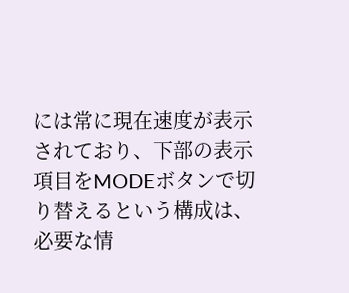には常に現在速度が表示されており、下部の表示項目をMODEボタンで切り替えるという構成は、必要な情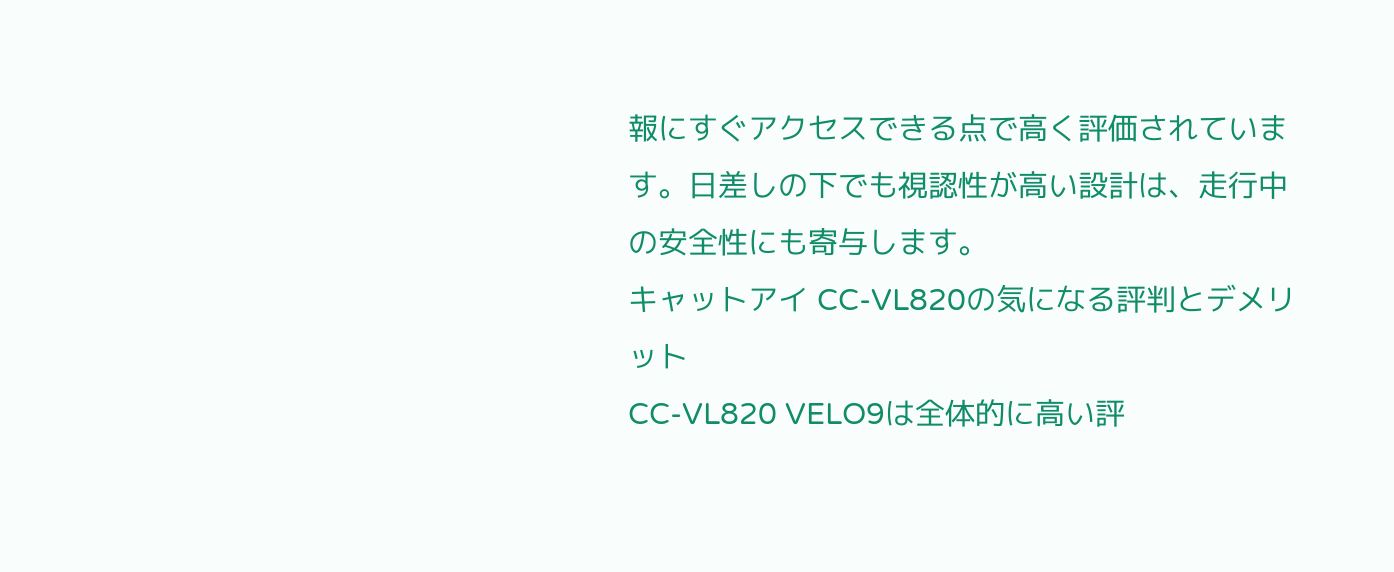報にすぐアクセスできる点で高く評価されています。日差しの下でも視認性が高い設計は、走行中の安全性にも寄与します。
キャットアイ CC-VL820の気になる評判とデメリット
CC-VL820 VELO9は全体的に高い評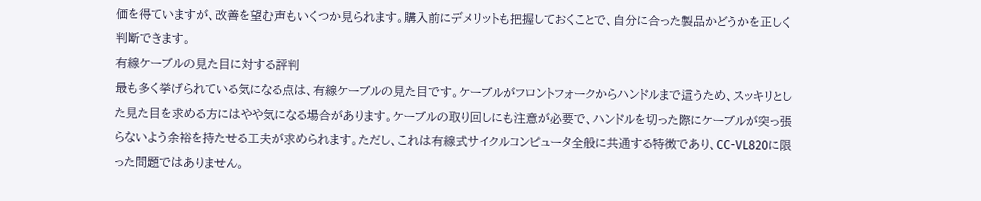価を得ていますが、改善を望む声もいくつか見られます。購入前にデメリットも把握しておくことで、自分に合った製品かどうかを正しく判断できます。
有線ケーブルの見た目に対する評判
最も多く挙げられている気になる点は、有線ケーブルの見た目です。ケーブルがフロントフォークからハンドルまで這うため、スッキリとした見た目を求める方にはやや気になる場合があります。ケーブルの取り回しにも注意が必要で、ハンドルを切った際にケーブルが突っ張らないよう余裕を持たせる工夫が求められます。ただし、これは有線式サイクルコンピュータ全般に共通する特徴であり、CC-VL820に限った問題ではありません。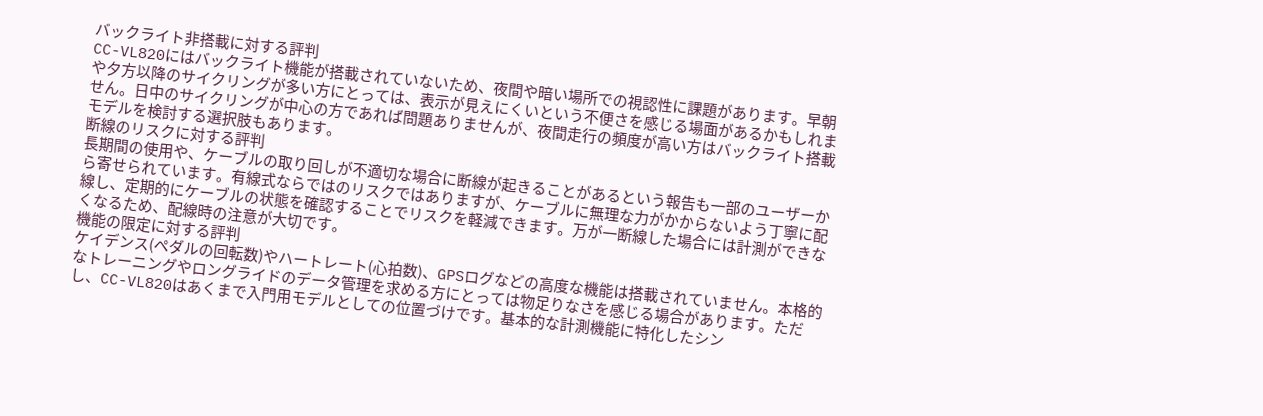バックライト非搭載に対する評判
CC-VL820にはバックライト機能が搭載されていないため、夜間や暗い場所での視認性に課題があります。早朝や夕方以降のサイクリングが多い方にとっては、表示が見えにくいという不便さを感じる場面があるかもしれません。日中のサイクリングが中心の方であれば問題ありませんが、夜間走行の頻度が高い方はバックライト搭載モデルを検討する選択肢もあります。
断線のリスクに対する評判
長期間の使用や、ケーブルの取り回しが不適切な場合に断線が起きることがあるという報告も一部のユーザーから寄せられています。有線式ならではのリスクではありますが、ケーブルに無理な力がかからないよう丁寧に配線し、定期的にケーブルの状態を確認することでリスクを軽減できます。万が一断線した場合には計測ができなくなるため、配線時の注意が大切です。
機能の限定に対する評判
ケイデンス(ペダルの回転数)やハートレート(心拍数)、GPSログなどの高度な機能は搭載されていません。本格的なトレーニングやロングライドのデータ管理を求める方にとっては物足りなさを感じる場合があります。ただし、CC-VL820はあくまで入門用モデルとしての位置づけです。基本的な計測機能に特化したシン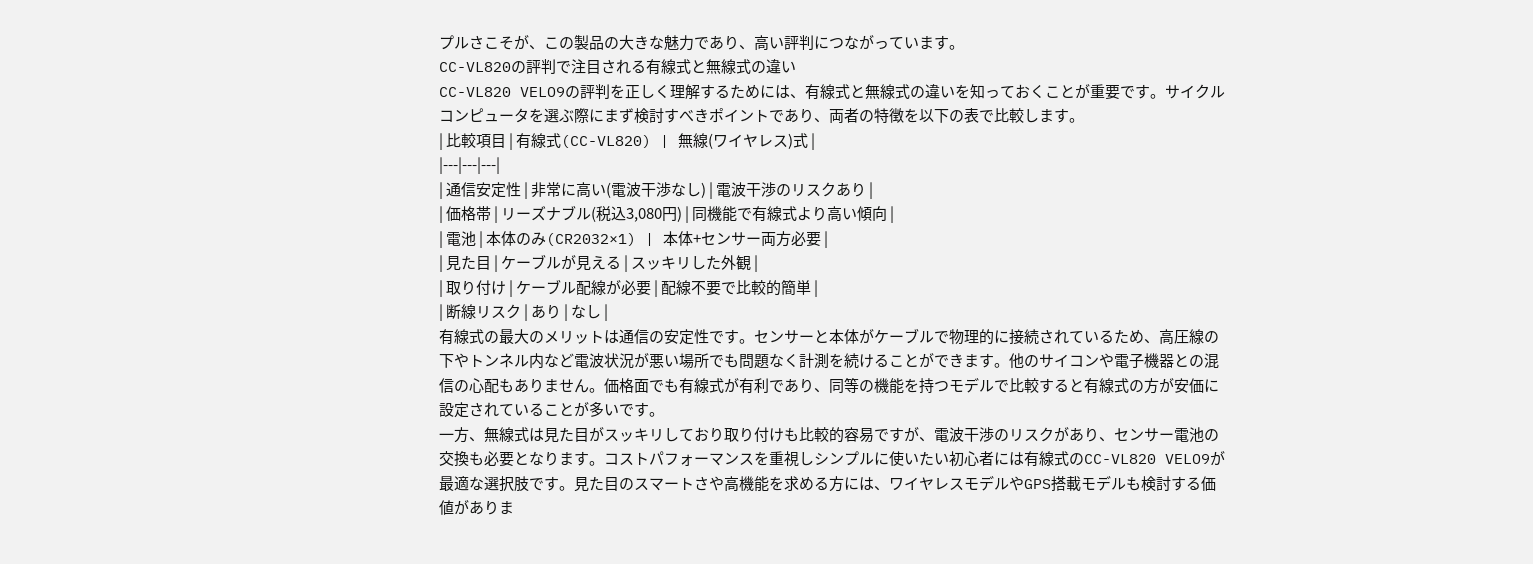プルさこそが、この製品の大きな魅力であり、高い評判につながっています。
CC-VL820の評判で注目される有線式と無線式の違い
CC-VL820 VELO9の評判を正しく理解するためには、有線式と無線式の違いを知っておくことが重要です。サイクルコンピュータを選ぶ際にまず検討すべきポイントであり、両者の特徴を以下の表で比較します。
| 比較項目 | 有線式(CC-VL820) | 無線(ワイヤレス)式 |
|---|---|---|
| 通信安定性 | 非常に高い(電波干渉なし) | 電波干渉のリスクあり |
| 価格帯 | リーズナブル(税込3,080円) | 同機能で有線式より高い傾向 |
| 電池 | 本体のみ(CR2032×1) | 本体+センサー両方必要 |
| 見た目 | ケーブルが見える | スッキリした外観 |
| 取り付け | ケーブル配線が必要 | 配線不要で比較的簡単 |
| 断線リスク | あり | なし |
有線式の最大のメリットは通信の安定性です。センサーと本体がケーブルで物理的に接続されているため、高圧線の下やトンネル内など電波状況が悪い場所でも問題なく計測を続けることができます。他のサイコンや電子機器との混信の心配もありません。価格面でも有線式が有利であり、同等の機能を持つモデルで比較すると有線式の方が安価に設定されていることが多いです。
一方、無線式は見た目がスッキリしており取り付けも比較的容易ですが、電波干渉のリスクがあり、センサー電池の交換も必要となります。コストパフォーマンスを重視しシンプルに使いたい初心者には有線式のCC-VL820 VELO9が最適な選択肢です。見た目のスマートさや高機能を求める方には、ワイヤレスモデルやGPS搭載モデルも検討する価値がありま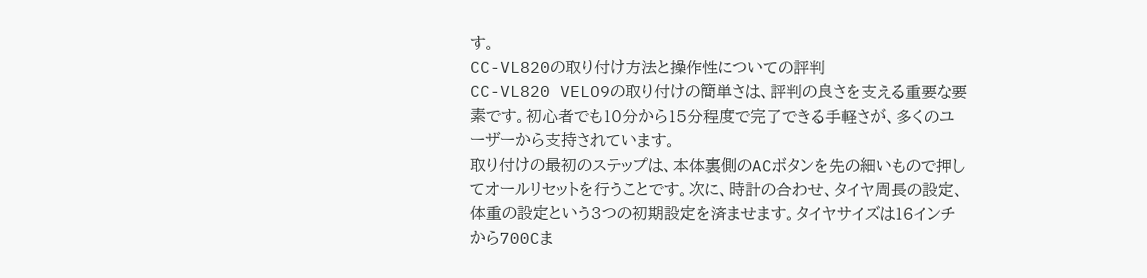す。
CC-VL820の取り付け方法と操作性についての評判
CC-VL820 VELO9の取り付けの簡単さは、評判の良さを支える重要な要素です。初心者でも10分から15分程度で完了できる手軽さが、多くのユーザーから支持されています。
取り付けの最初のステップは、本体裏側のACボタンを先の細いもので押してオールリセットを行うことです。次に、時計の合わせ、タイヤ周長の設定、体重の設定という3つの初期設定を済ませます。タイヤサイズは16インチから700Cま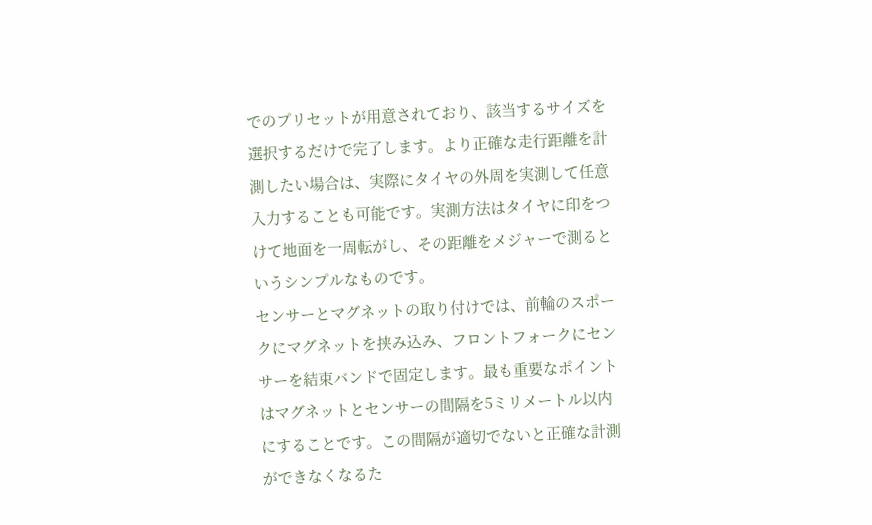でのプリセットが用意されており、該当するサイズを選択するだけで完了します。より正確な走行距離を計測したい場合は、実際にタイヤの外周を実測して任意入力することも可能です。実測方法はタイヤに印をつけて地面を一周転がし、その距離をメジャーで測るというシンプルなものです。
センサーとマグネットの取り付けでは、前輪のスポークにマグネットを挟み込み、フロントフォークにセンサーを結束バンドで固定します。最も重要なポイントはマグネットとセンサーの間隔を5ミリメートル以内にすることです。この間隔が適切でないと正確な計測ができなくなるた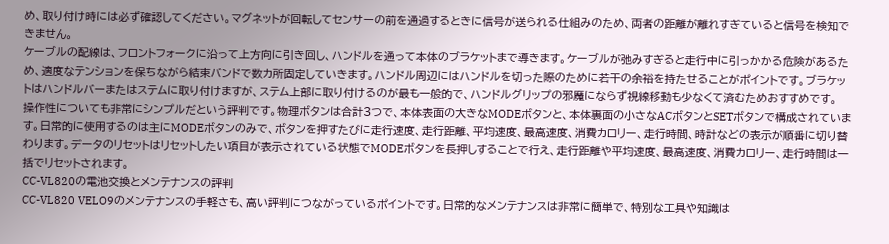め、取り付け時には必ず確認してください。マグネットが回転してセンサーの前を通過するときに信号が送られる仕組みのため、両者の距離が離れすぎていると信号を検知できません。
ケーブルの配線は、フロントフォークに沿って上方向に引き回し、ハンドルを通って本体のブラケットまで導きます。ケーブルが弛みすぎると走行中に引っかかる危険があるため、適度なテンションを保ちながら結束バンドで数カ所固定していきます。ハンドル周辺にはハンドルを切った際のために若干の余裕を持たせることがポイントです。ブラケットはハンドルバーまたはステムに取り付けますが、ステム上部に取り付けるのが最も一般的で、ハンドルグリップの邪魔にならず視線移動も少なくて済むためおすすめです。
操作性についても非常にシンプルだという評判です。物理ボタンは合計3つで、本体表面の大きなMODEボタンと、本体裏面の小さなACボタンとSETボタンで構成されています。日常的に使用するのは主にMODEボタンのみで、ボタンを押すたびに走行速度、走行距離、平均速度、最高速度、消費カロリー、走行時間、時計などの表示が順番に切り替わります。データのリセットはリセットしたい項目が表示されている状態でMODEボタンを長押しすることで行え、走行距離や平均速度、最高速度、消費カロリー、走行時間は一括でリセットされます。
CC-VL820の電池交換とメンテナンスの評判
CC-VL820 VELO9のメンテナンスの手軽さも、高い評判につながっているポイントです。日常的なメンテナンスは非常に簡単で、特別な工具や知識は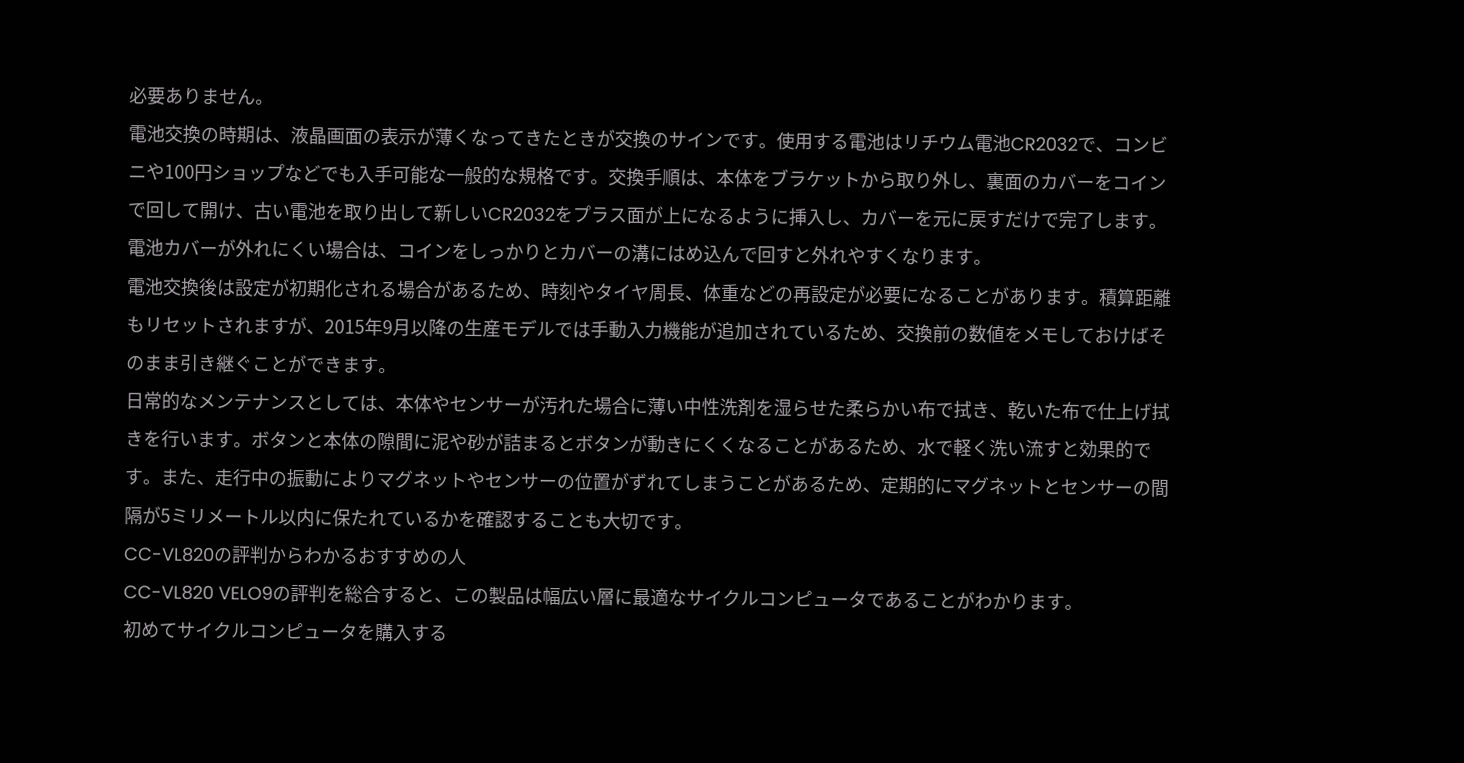必要ありません。
電池交換の時期は、液晶画面の表示が薄くなってきたときが交換のサインです。使用する電池はリチウム電池CR2032で、コンビニや100円ショップなどでも入手可能な一般的な規格です。交換手順は、本体をブラケットから取り外し、裏面のカバーをコインで回して開け、古い電池を取り出して新しいCR2032をプラス面が上になるように挿入し、カバーを元に戻すだけで完了します。電池カバーが外れにくい場合は、コインをしっかりとカバーの溝にはめ込んで回すと外れやすくなります。
電池交換後は設定が初期化される場合があるため、時刻やタイヤ周長、体重などの再設定が必要になることがあります。積算距離もリセットされますが、2015年9月以降の生産モデルでは手動入力機能が追加されているため、交換前の数値をメモしておけばそのまま引き継ぐことができます。
日常的なメンテナンスとしては、本体やセンサーが汚れた場合に薄い中性洗剤を湿らせた柔らかい布で拭き、乾いた布で仕上げ拭きを行います。ボタンと本体の隙間に泥や砂が詰まるとボタンが動きにくくなることがあるため、水で軽く洗い流すと効果的です。また、走行中の振動によりマグネットやセンサーの位置がずれてしまうことがあるため、定期的にマグネットとセンサーの間隔が5ミリメートル以内に保たれているかを確認することも大切です。
CC-VL820の評判からわかるおすすめの人
CC-VL820 VELO9の評判を総合すると、この製品は幅広い層に最適なサイクルコンピュータであることがわかります。
初めてサイクルコンピュータを購入する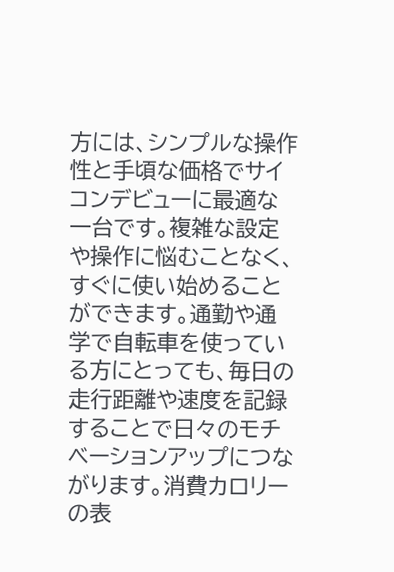方には、シンプルな操作性と手頃な価格でサイコンデビューに最適な一台です。複雑な設定や操作に悩むことなく、すぐに使い始めることができます。通勤や通学で自転車を使っている方にとっても、毎日の走行距離や速度を記録することで日々のモチベーションアップにつながります。消費カロリーの表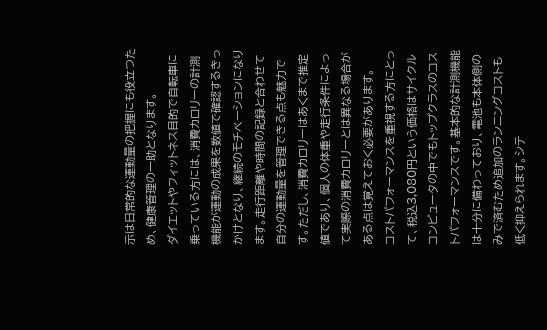示は日常的な運動量の把握にも役立つため、健康管理の一助となります。
ダイエットやフィットネス目的で自転車に乗っている方には、消費カロリーの計測機能が運動の成果を数値で確認するきっかけとなり、継続のモチベーションになります。走行距離や時間の記録と合わせて自分の運動量を管理できる点も魅力です。ただし、消費カロリーはあくまで推定値であり、個人の体重や走行条件によって実際の消費カロリーとは異なる場合がある点は覚えておく必要があります。
コストパフォーマンスを重視する方にとって、税込3,080円という価格はサイクルコンピュータの中でもトップクラスのコストパフォーマンスです。基本的な計測機能は十分に備わっており、電池も本体側のみで済むため追加のランニングコストも低く抑えられます。シテ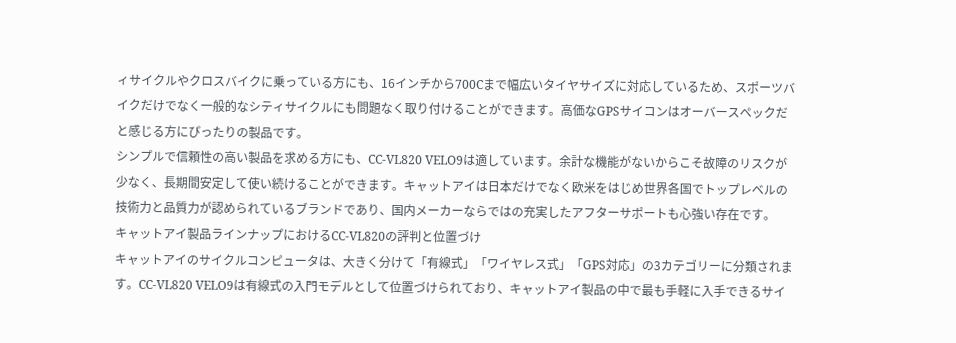ィサイクルやクロスバイクに乗っている方にも、16インチから700Cまで幅広いタイヤサイズに対応しているため、スポーツバイクだけでなく一般的なシティサイクルにも問題なく取り付けることができます。高価なGPSサイコンはオーバースペックだと感じる方にぴったりの製品です。
シンプルで信頼性の高い製品を求める方にも、CC-VL820 VELO9は適しています。余計な機能がないからこそ故障のリスクが少なく、長期間安定して使い続けることができます。キャットアイは日本だけでなく欧米をはじめ世界各国でトップレベルの技術力と品質力が認められているブランドであり、国内メーカーならではの充実したアフターサポートも心強い存在です。
キャットアイ製品ラインナップにおけるCC-VL820の評判と位置づけ
キャットアイのサイクルコンピュータは、大きく分けて「有線式」「ワイヤレス式」「GPS対応」の3カテゴリーに分類されます。CC-VL820 VELO9は有線式の入門モデルとして位置づけられており、キャットアイ製品の中で最も手軽に入手できるサイ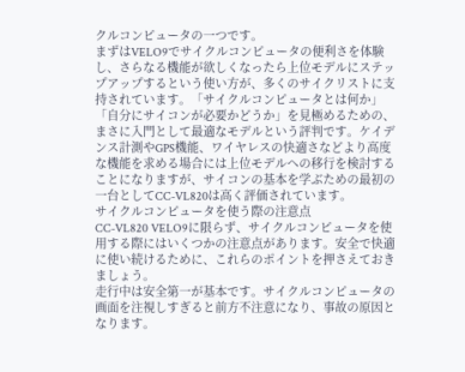クルコンピュータの一つです。
まずはVELO9でサイクルコンピュータの便利さを体験し、さらなる機能が欲しくなったら上位モデルにステップアップするという使い方が、多くのサイクリストに支持されています。「サイクルコンピュータとは何か」「自分にサイコンが必要かどうか」を見極めるための、まさに入門として最適なモデルという評判です。ケイデンス計測やGPS機能、ワイヤレスの快適さなどより高度な機能を求める場合には上位モデルへの移行を検討することになりますが、サイコンの基本を学ぶための最初の一台としてCC-VL820は高く評価されています。
サイクルコンピュータを使う際の注意点
CC-VL820 VELO9に限らず、サイクルコンピュータを使用する際にはいくつかの注意点があります。安全で快適に使い続けるために、これらのポイントを押さえておきましょう。
走行中は安全第一が基本です。サイクルコンピュータの画面を注視しすぎると前方不注意になり、事故の原因となります。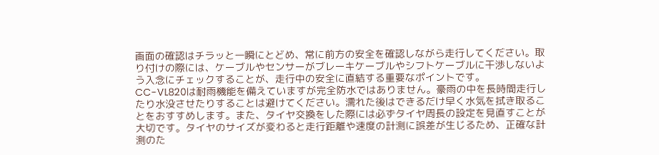画面の確認はチラッと一瞬にとどめ、常に前方の安全を確認しながら走行してください。取り付けの際には、ケーブルやセンサーがブレーキケーブルやシフトケーブルに干渉しないよう入念にチェックすることが、走行中の安全に直結する重要なポイントです。
CC-VL820は耐雨機能を備えていますが完全防水ではありません。豪雨の中を長時間走行したり水没させたりすることは避けてください。濡れた後はできるだけ早く水気を拭き取ることをおすすめします。また、タイヤ交換をした際には必ずタイヤ周長の設定を見直すことが大切です。タイヤのサイズが変わると走行距離や速度の計測に誤差が生じるため、正確な計測のた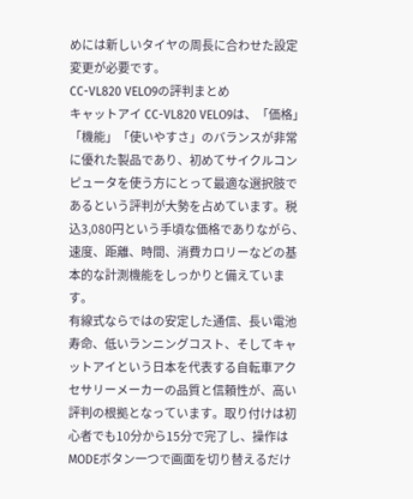めには新しいタイヤの周長に合わせた設定変更が必要です。
CC-VL820 VELO9の評判まとめ
キャットアイ CC-VL820 VELO9は、「価格」「機能」「使いやすさ」のバランスが非常に優れた製品であり、初めてサイクルコンピュータを使う方にとって最適な選択肢であるという評判が大勢を占めています。税込3,080円という手頃な価格でありながら、速度、距離、時間、消費カロリーなどの基本的な計測機能をしっかりと備えています。
有線式ならではの安定した通信、長い電池寿命、低いランニングコスト、そしてキャットアイという日本を代表する自転車アクセサリーメーカーの品質と信頼性が、高い評判の根拠となっています。取り付けは初心者でも10分から15分で完了し、操作はMODEボタン一つで画面を切り替えるだけ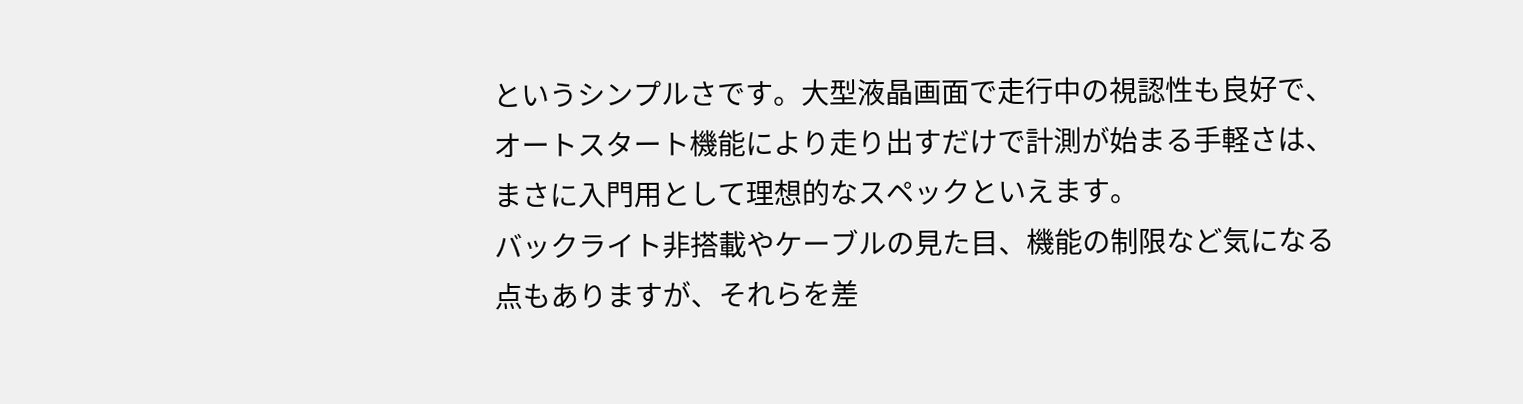というシンプルさです。大型液晶画面で走行中の視認性も良好で、オートスタート機能により走り出すだけで計測が始まる手軽さは、まさに入門用として理想的なスペックといえます。
バックライト非搭載やケーブルの見た目、機能の制限など気になる点もありますが、それらを差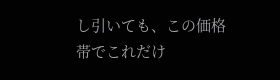し引いても、この価格帯でこれだけ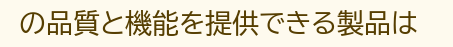の品質と機能を提供できる製品は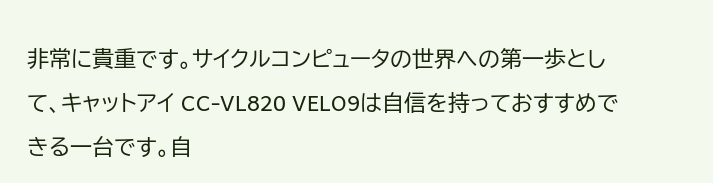非常に貴重です。サイクルコンピュータの世界への第一歩として、キャットアイ CC-VL820 VELO9は自信を持っておすすめできる一台です。自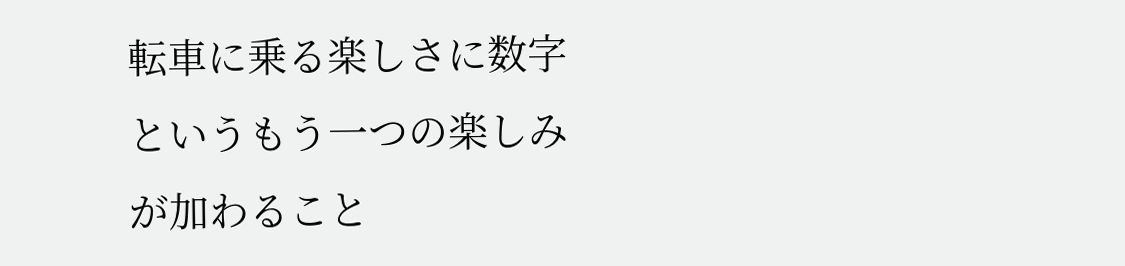転車に乗る楽しさに数字というもう一つの楽しみが加わること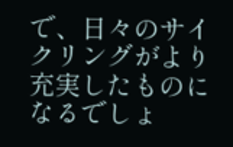で、日々のサイクリングがより充実したものになるでしょ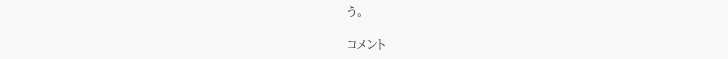う。

コメント